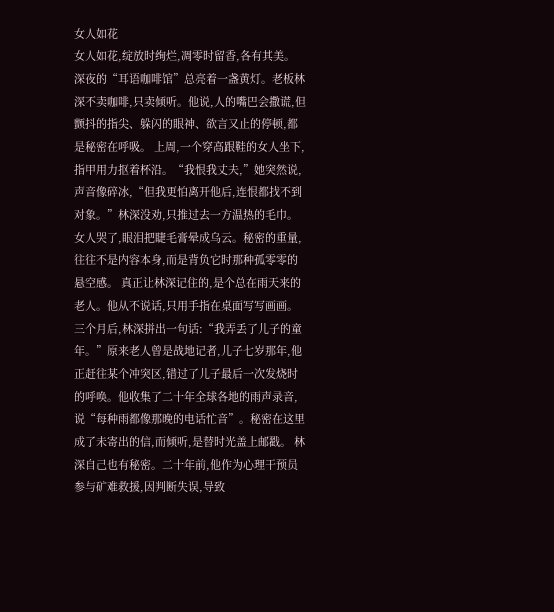女人如花
女人如花,绽放时绚烂,凋零时留香,各有其美。
深夜的“耳语咖啡馆”总亮着一盏黄灯。老板林深不卖咖啡,只卖倾听。他说,人的嘴巴会撒谎,但颤抖的指尖、躲闪的眼神、欲言又止的停顿,都是秘密在呼吸。 上周,一个穿高跟鞋的女人坐下,指甲用力抠着杯沿。“我恨我丈夫,”她突然说,声音像碎冰,“但我更怕离开他后,连恨都找不到对象。”林深没劝,只推过去一方温热的毛巾。女人哭了,眼泪把睫毛膏晕成乌云。秘密的重量,往往不是内容本身,而是背负它时那种孤零零的悬空感。 真正让林深记住的,是个总在雨天来的老人。他从不说话,只用手指在桌面写写画画。三个月后,林深拼出一句话:“我弄丢了儿子的童年。”原来老人曾是战地记者,儿子七岁那年,他正赶往某个冲突区,错过了儿子最后一次发烧时的呼唤。他收集了二十年全球各地的雨声录音,说“每种雨都像那晚的电话忙音”。秘密在这里成了未寄出的信,而倾听,是替时光盖上邮戳。 林深自己也有秘密。二十年前,他作为心理干预员参与矿难救援,因判断失误,导致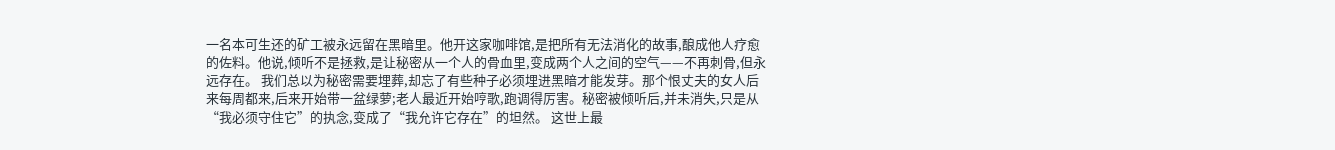一名本可生还的矿工被永远留在黑暗里。他开这家咖啡馆,是把所有无法消化的故事,酿成他人疗愈的佐料。他说,倾听不是拯救,是让秘密从一个人的骨血里,变成两个人之间的空气——不再刺骨,但永远存在。 我们总以为秘密需要埋葬,却忘了有些种子必须埋进黑暗才能发芽。那个恨丈夫的女人后来每周都来,后来开始带一盆绿萝;老人最近开始哼歌,跑调得厉害。秘密被倾听后,并未消失,只是从“我必须守住它”的执念,变成了“我允许它存在”的坦然。 这世上最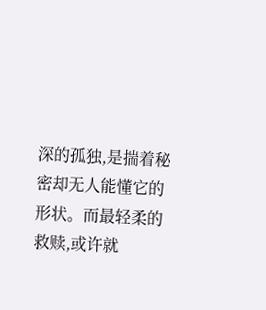深的孤独,是揣着秘密却无人能懂它的形状。而最轻柔的救赎,或许就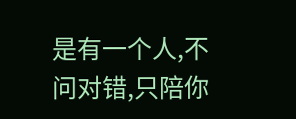是有一个人,不问对错,只陪你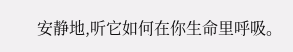安静地,听它如何在你生命里呼吸。